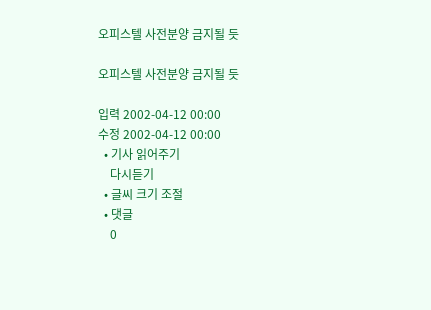오피스텔 사전분양 금지될 듯

오피스텔 사전분양 금지될 듯

입력 2002-04-12 00:00
수정 2002-04-12 00:00
  • 기사 읽어주기
    다시듣기
  • 글씨 크기 조절
  • 댓글
    0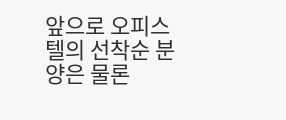앞으로 오피스텔의 선착순 분양은 물론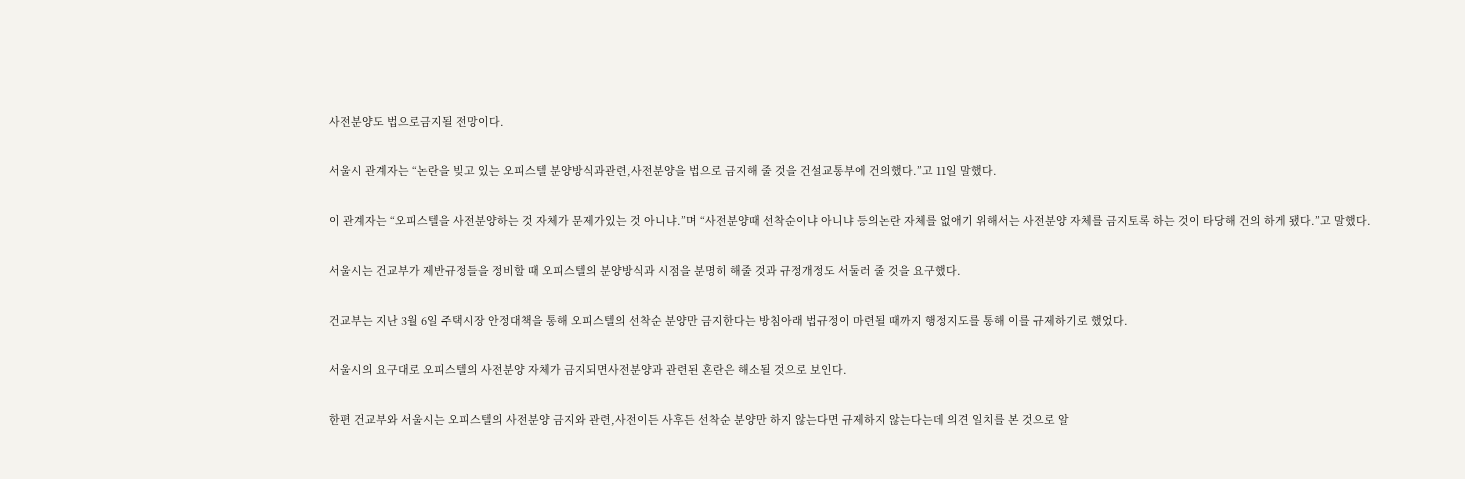사전분양도 법으로금지될 전망이다.

서울시 관계자는 “논란을 빚고 있는 오피스텔 분양방식과관련,사전분양을 법으로 금지해 줄 것을 건설교통부에 건의했다.”고 11일 말했다.

이 관계자는 “오피스텔을 사전분양하는 것 자체가 문제가있는 것 아니냐.”며 “사전분양때 선착순이냐 아니냐 등의논란 자체를 없애기 위해서는 사전분양 자체를 금지토록 하는 것이 타당해 건의 하게 됐다.”고 말했다.

서울시는 건교부가 제반규정들을 정비할 때 오피스텔의 분양방식과 시점을 분명히 해줄 것과 규정개정도 서둘러 줄 것을 요구했다.

건교부는 지난 3월 6일 주택시장 안정대책을 통해 오피스텔의 선착순 분양만 금지한다는 방침아래 법규정이 마련될 때까지 행정지도를 통해 이를 규제하기로 했었다.

서울시의 요구대로 오피스텔의 사전분양 자체가 금지되면사전분양과 관련된 혼란은 해소될 것으로 보인다.

한편 건교부와 서울시는 오피스텔의 사전분양 금지와 관련,사전이든 사후든 선착순 분양만 하지 않는다면 규제하지 않는다는데 의견 일치를 본 것으로 알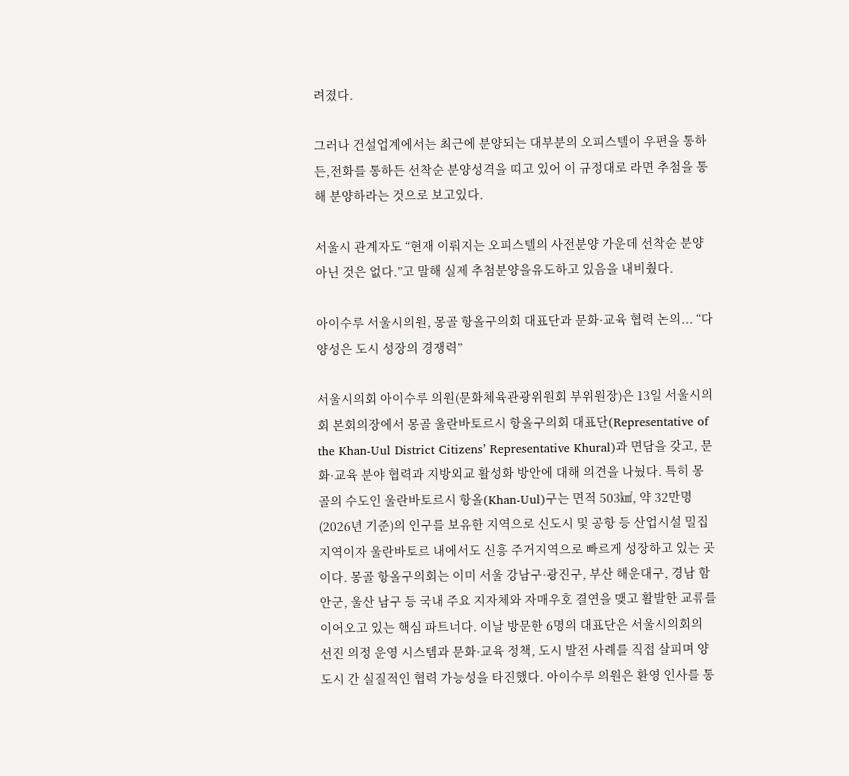려졌다.

그러나 건설업계에서는 최근에 분양되는 대부분의 오피스텔이 우편을 통하든,전화를 통하든 선착순 분양성격을 띠고 있어 이 규정대로 라면 추첨을 통해 분양하라는 것으로 보고있다.

서울시 관계자도 “현재 이뤄지는 오피스텔의 사전분양 가운데 선착순 분양아닌 것은 없다.”고 말해 실제 추첨분양을유도하고 있음을 내비췄다.

아이수루 서울시의원, 몽골 항올구의회 대표단과 문화·교육 협력 논의... “다양성은 도시 성장의 경쟁력”

서울시의회 아이수루 의원(문화체육관광위원회 부위원장)은 13일 서울시의회 본회의장에서 몽골 울란바토르시 항올구의회 대표단(Representative of the Khan-Uul District Citizens’ Representative Khural)과 면담을 갖고, 문화·교육 분야 협력과 지방외교 활성화 방안에 대해 의견을 나눴다. 특히 몽골의 수도인 울란바토르시 항올(Khan-Uul)구는 면적 503㎢, 약 32만명(2026년 기준)의 인구를 보유한 지역으로 신도시 및 공항 등 산업시설 밀집 지역이자 울란바토르 내에서도 신흥 주거지역으로 빠르게 성장하고 있는 곳이다. 몽골 항올구의회는 이미 서울 강남구·광진구, 부산 해운대구, 경남 함안군, 울산 남구 등 국내 주요 지자체와 자매우호 결연을 맺고 활발한 교류를 이어오고 있는 핵심 파트너다. 이날 방문한 6명의 대표단은 서울시의회의 선진 의정 운영 시스템과 문화·교육 정책, 도시 발전 사례를 직접 살피며 양 도시 간 실질적인 협력 가능성을 타진했다. 아이수루 의원은 환영 인사를 통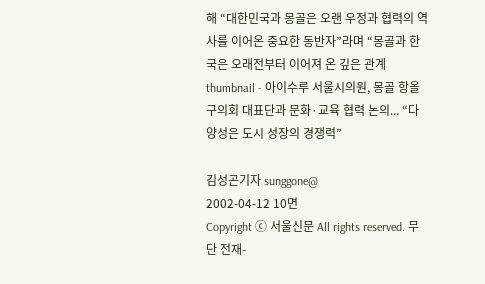해 “대한민국과 몽골은 오랜 우정과 협력의 역사를 이어온 중요한 동반자”라며 “몽골과 한국은 오래전부터 이어져 온 깊은 관계
thumbnail - 아이수루 서울시의원, 몽골 항올구의회 대표단과 문화·교육 협력 논의... “다양성은 도시 성장의 경쟁력”

김성곤기자 sunggone@
2002-04-12 10면
Copyright ⓒ 서울신문 All rights reserved. 무단 전재-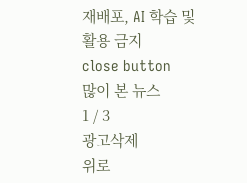재배포, AI 학습 및 활용 금지
close button
많이 본 뉴스
1 / 3
광고삭제
위로